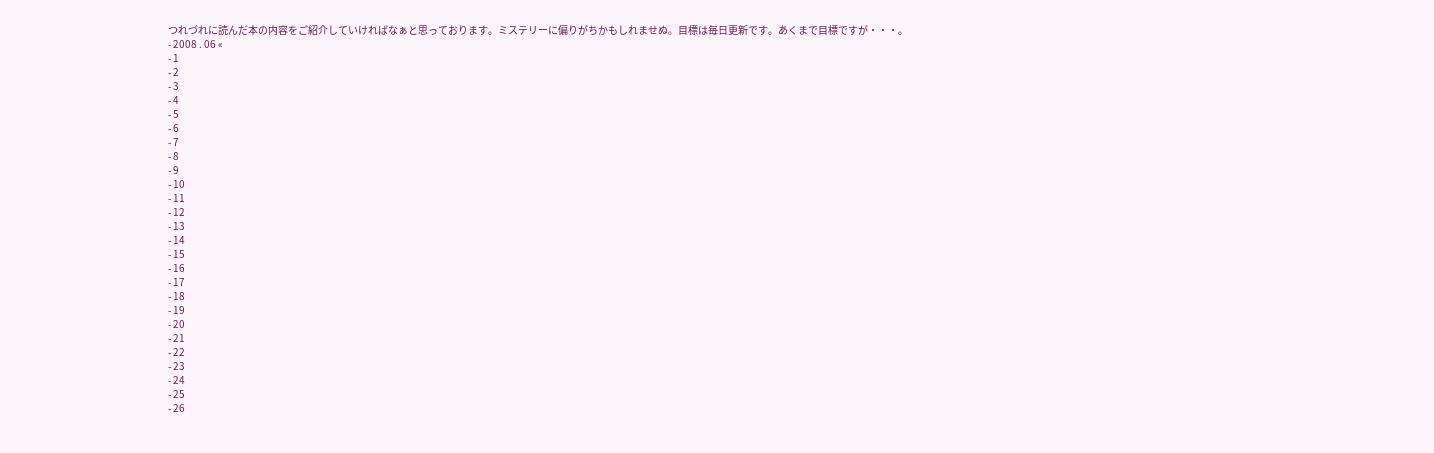つれづれに読んだ本の内容をご紹介していければなぁと思っております。ミステリーに偏りがちかもしれませぬ。目標は毎日更新です。あくまで目標ですが・・・。
- 2008 . 06 «
- 1
- 2
- 3
- 4
- 5
- 6
- 7
- 8
- 9
- 10
- 11
- 12
- 13
- 14
- 15
- 16
- 17
- 18
- 19
- 20
- 21
- 22
- 23
- 24
- 25
- 26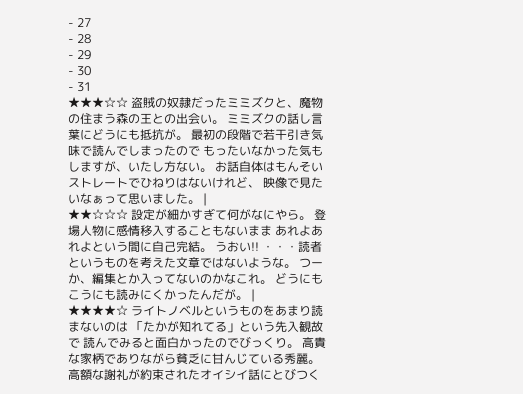- 27
- 28
- 29
- 30
- 31
★★★☆☆ 盗賊の奴隷だったミミズクと、魔物の住まう森の王との出会い。 ミミズクの話し言葉にどうにも抵抗が。 最初の段階で若干引き気味で読んでしまったので もったいなかった気もしますが、いたし方ない。 お話自体はもんそいストレートでひねりはないけれど、 映像で見たいなぁって思いました。 |
★★☆☆☆ 設定が細かすぎて何がなにやら。 登場人物に感情移入することもないまま あれよあれよという間に自己完結。 うおい!! ・・・読者というものを考えた文章ではないような。 つーか、編集とか入ってないのかなこれ。 どうにもこうにも読みにくかったんだが。 |
★★★★☆ ライトノベルというものをあまり読まないのは 「たかが知れてる」という先入観故で 読んでみると面白かったのでびっくり。 高貴な家柄でありながら貧乏に甘んじている秀麗。 高額な謝礼が約束されたオイシイ話にとびつく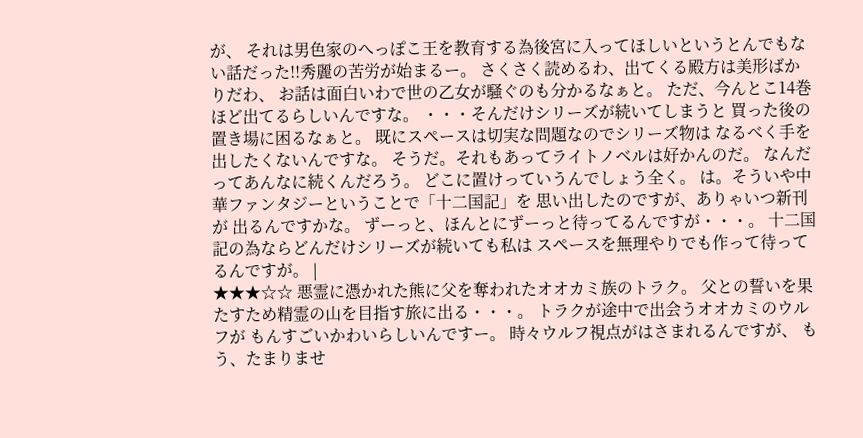が、 それは男色家のへっぽこ王を教育する為後宮に入ってほしいというとんでもない話だった!!秀麗の苦労が始まるー。 さくさく読めるわ、出てくる殿方は美形ばかりだわ、 お話は面白いわで世の乙女が騒ぐのも分かるなぁと。 ただ、今んとこ14巻ほど出てるらしいんですな。 ・・・そんだけシリーズが続いてしまうと 買った後の置き場に困るなぁと。 既にスペースは切実な問題なのでシリーズ物は なるべく手を出したくないんですな。 そうだ。それもあってライトノベルは好かんのだ。 なんだってあんなに続くんだろう。 どこに置けっていうんでしょう全く。 は。そういや中華ファンタジーということで「十二国記」を 思い出したのですが、ありゃいつ新刊が 出るんですかな。 ずーっと、ほんとにずーっと待ってるんですが・・・。 十二国記の為ならどんだけシリーズが続いても私は スペースを無理やりでも作って待ってるんですが。 |
★★★☆☆ 悪霊に憑かれた熊に父を奪われたオオカミ族のトラク。 父との誓いを果たすため精霊の山を目指す旅に出る・・・。 トラクが途中で出会うオオカミのウルフが もんすごいかわいらしいんですー。 時々ウルフ視点がはさまれるんですが、 もう、たまりませ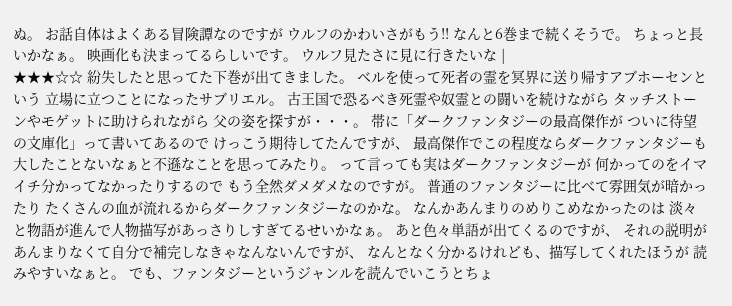ぬ。 お話自体はよくある冒険譚なのですが ウルフのかわいさがもう!! なんと6巻まで続くそうで。 ちょっと長いかなぁ。 映画化も決まってるらしいです。 ウルフ見たさに見に行きたいな |
★★★☆☆ 紛失したと思ってた下巻が出てきました。 ベルを使って死者の霊を冥界に送り帰すアブホーセンという 立場に立つことになったサブリエル。 古王国で恐るべき死霊や奴霊との闘いを続けながら タッチストーンやモゲットに助けられながら 父の姿を探すが・・・。 帯に「ダークファンタジーの最高傑作が ついに待望の文庫化」って書いてあるので けっこう期待してたんですが、 最高傑作でこの程度ならダークファンタジーも 大したことないなぁと不遜なことを思ってみたり。 って言っても実はダークファンタジーが 何かってのをイマイチ分かってなかったりするので もう全然ダメダメなのですが。 普通のファンタジーに比べて雰囲気が暗かったり たくさんの血が流れるからダークファンタジーなのかな。 なんかあんまりのめりこめなかったのは 淡々と物語が進んで人物描写があっさりしすぎてるせいかなぁ。 あと色々単語が出てくるのですが、 それの説明があんまりなくて自分で補完しなきゃなんないんですが、 なんとなく分かるけれども、描写してくれたほうが 読みやすいなぁと。 でも、ファンタジーというジャンルを読んでいこうとちょ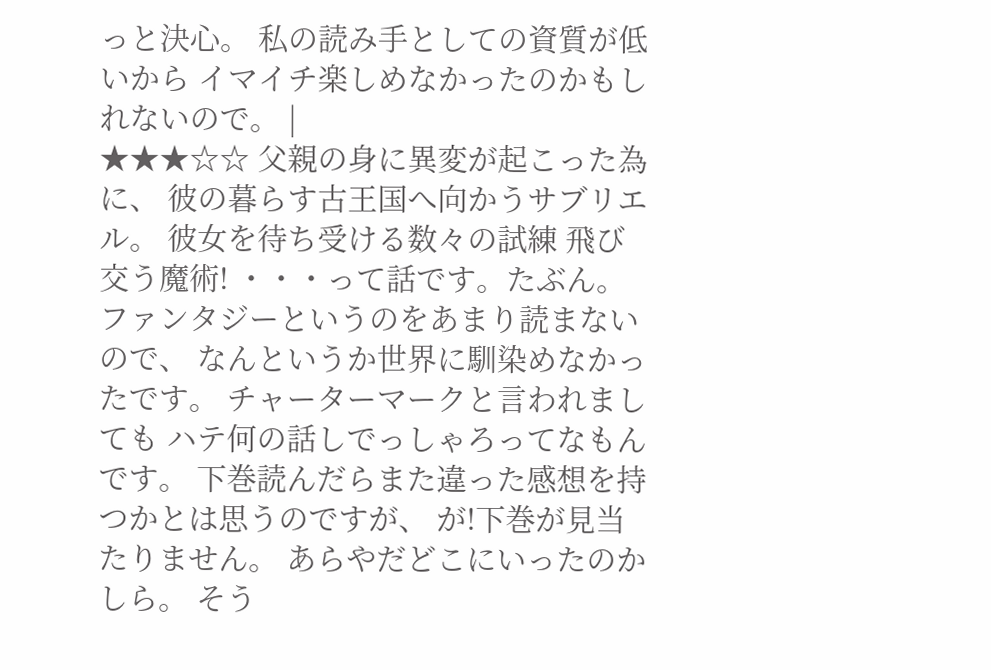っと決心。 私の読み手としての資質が低いから イマイチ楽しめなかったのかもしれないので。 |
★★★☆☆ 父親の身に異変が起こった為に、 彼の暮らす古王国へ向かうサブリエル。 彼女を待ち受ける数々の試練 飛び交う魔術! ・・・って話です。たぶん。 ファンタジーというのをあまり読まないので、 なんというか世界に馴染めなかったです。 チャーターマークと言われましても ハテ何の話しでっしゃろってなもんです。 下巻読んだらまた違った感想を持つかとは思うのですが、 が!下巻が見当たりません。 あらやだどこにいったのかしら。 そう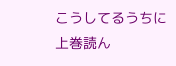こうしてるうちに上巻読ん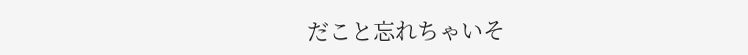だこと忘れちゃいそ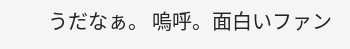うだなぁ。 嗚呼。面白いファン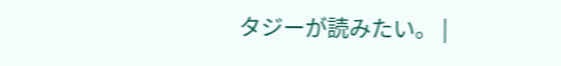タジーが読みたい。 |